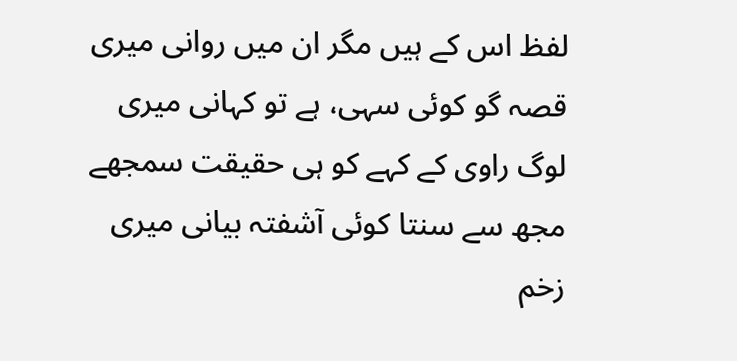لفظ اس کے ہیں مگر ان میں روانی میری
قصہ گو کوئی سہی، ہے تو کہانی میری
لوگ راوی کے کہے کو ہی حقیقت سمجھے
مجھ سے سنتا کوئی آشفتہ بیانی میری
زخم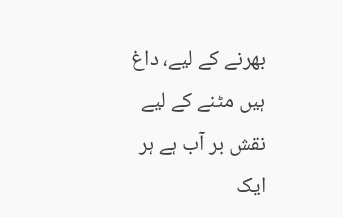بھرنے کے لیے، داغ ہیں مٹنے کے لیے
نقش بر آب ہے ہر ایک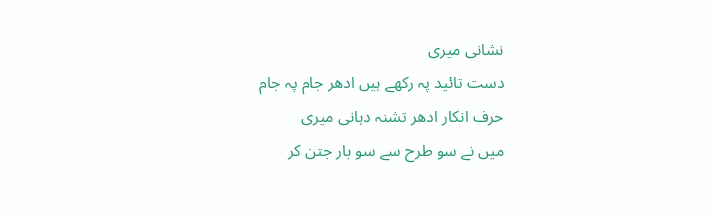نشانی میری
دست تائید پہ رکھے ہیں ادھر جام پہ جام
حرف انکار ادھر تشنہ دہانی میری
میں نے سو طرح سے سو بار جتن کر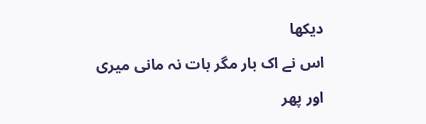دیکھا
اس نے اک بار مگر بات نہ مانی میری
اور پھر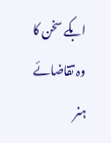ابکے سخن کا وہ تقاضائے ہنر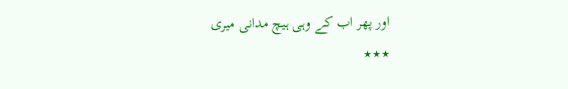اور پھر اب کے وہی ہیچ مدانی میری
٭٭٭